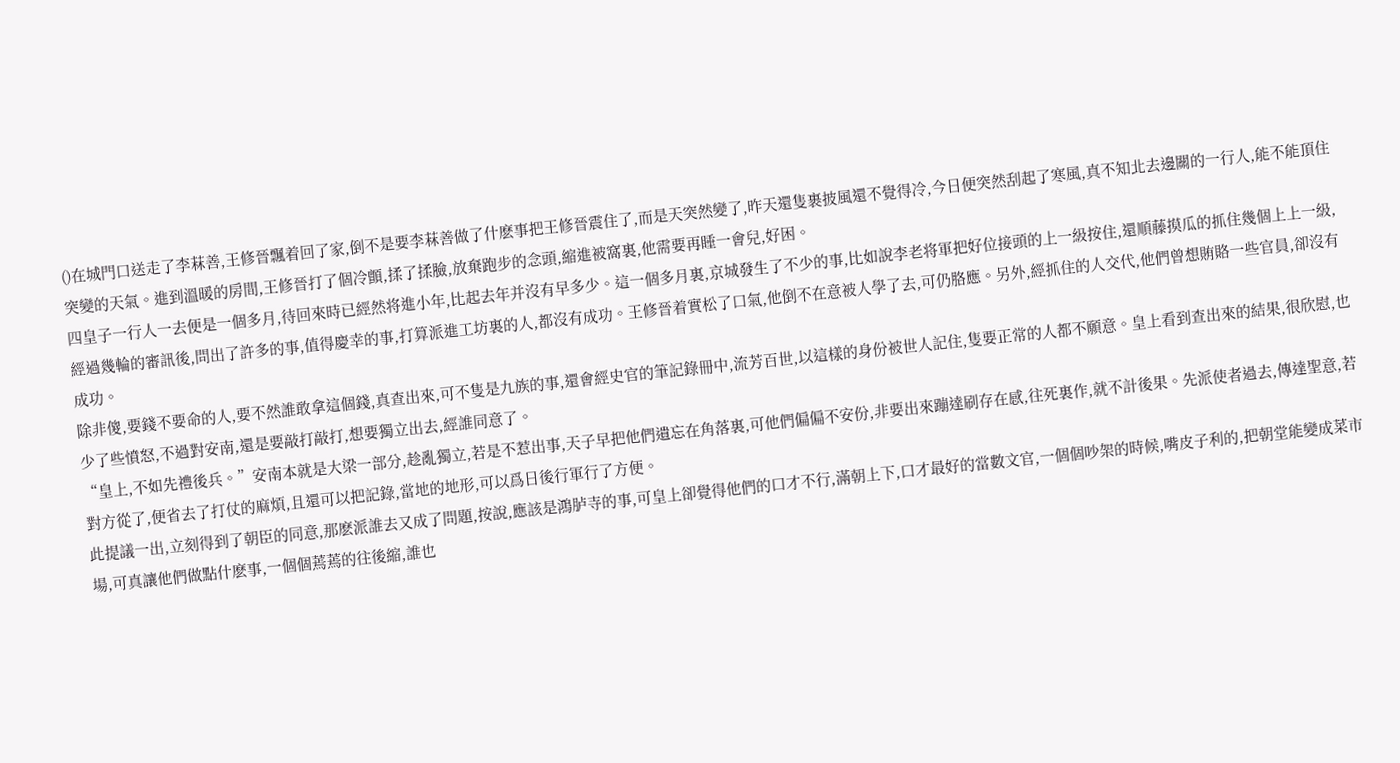()在城門口送走了李菻善,王修晉飄着回了家,倒不是要李菻善做了什麽事把王修晉震住了,而是天突然變了,昨天還隻裹披風還不覺得冷,今日便突然刮起了寒風,真不知北去邊關的一行人,能不能頂住突變的天氣。進到溫暖的房間,王修晉打了個冷顫,揉了揉臉,放棄跑步的念頭,縮進被窩裏,他需要再睡一會兒,好困。
四皇子一行人一去便是一個多月,待回來時已經然将進小年,比起去年并沒有早多少。這一個多月裏,京城發生了不少的事,比如說李老将軍把好位接頭的上一級按住,還順藤摸瓜的抓住幾個上上一級,經過幾輪的審訊後,問出了許多的事,值得慶幸的事,打算派進工坊裏的人,都沒有成功。王修晉着實松了口氣,他倒不在意被人學了去,可仍胳應。另外,經抓住的人交代,他們曾想賄賂一些官員,卻沒有成功。
除非傻,要錢不要命的人,要不然誰敢拿這個錢,真查出來,可不隻是九族的事,還會經史官的筆記錄冊中,流芳百世,以這樣的身份被世人記住,隻要正常的人都不願意。皇上看到查出來的結果,很欣慰,也少了些憤怒,不過對安南,還是要敲打敲打,想要獨立出去,經誰同意了。
“皇上,不如先禮後兵。”安南本就是大梁一部分,趁亂獨立,若是不惹出事,天子早把他們遺忘在角落裏,可他們偏偏不安份,非要出來蹦達刷存在感,往死裏作,就不計後果。先派使者過去,傳達聖意,若對方從了,便省去了打仗的麻煩,且還可以把記錄,當地的地形,可以爲日後行軍行了方便。
此提議一出,立刻得到了朝臣的同意,那麽派誰去又成了問題,按說,應該是鴻胪寺的事,可皇上卻覺得他們的口才不行,滿朝上下,口才最好的當數文官,一個個吵架的時候,嘴皮子利的,把朝堂能變成菜市場,可真讓他們做點什麽事,一個個蔫蔫的往後縮,誰也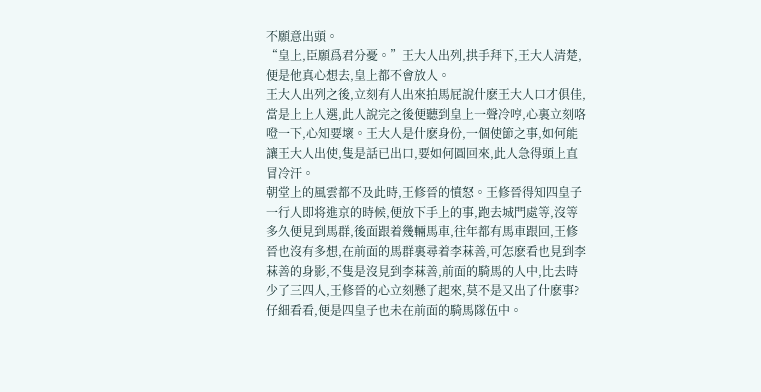不願意出頭。
“皇上,臣願爲君分憂。”王大人出列,拱手拜下,王大人清楚,便是他真心想去,皇上都不會放人。
王大人出列之後,立刻有人出來拍馬屁說什麽王大人口才俱佳,當是上上人選,此人說完之後便聽到皇上一聲冷哼,心裏立刻咯噔一下,心知要壞。王大人是什麽身份,一個使節之事,如何能讓王大人出使,隻是話已出口,要如何圓回來,此人急得頭上直冒冷汗。
朝堂上的風雲都不及此時,王修晉的憤怒。王修晉得知四皇子一行人即将進京的時候,便放下手上的事,跑去城門處等,沒等多久便見到馬群,後面跟着幾輛馬車,往年都有馬車跟回,王修晉也沒有多想,在前面的馬群裏尋着李菻善,可怎麽看也見到李菻善的身影,不隻是沒見到李菻善,前面的騎馬的人中,比去時少了三四人,王修晉的心立刻懸了起來,莫不是又出了什麽事?仔細看看,便是四皇子也未在前面的騎馬隊伍中。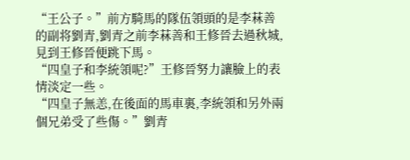“王公子。”前方騎馬的隊伍領頭的是李菻善的副将劉青,劉青之前李菻善和王修晉去過秋城,見到王修晉便跳下馬。
“四皇子和李統領呢?”王修晉努力讓臉上的表情淡定一些。
“四皇子無恙,在後面的馬車裏,李統領和另外兩個兄弟受了些傷。”劉青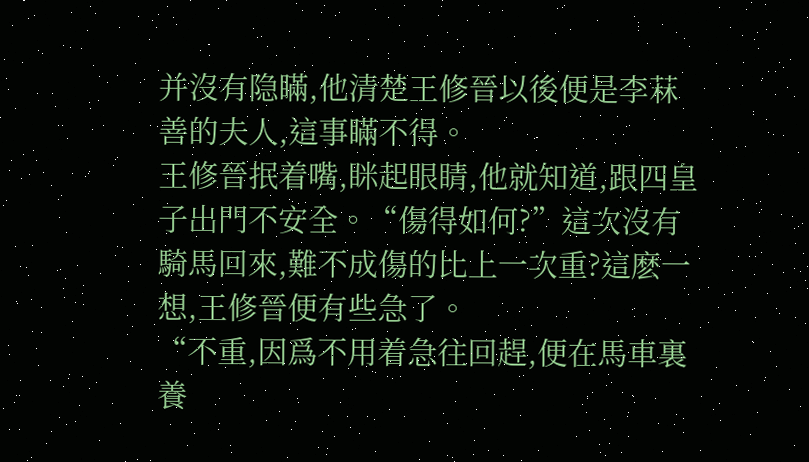并沒有隐瞞,他清楚王修晉以後便是李菻善的夫人,這事瞞不得。
王修晉抿着嘴,眯起眼睛,他就知道,跟四皇子出門不安全。“傷得如何?”這次沒有騎馬回來,難不成傷的比上一次重?這麽一想,王修晉便有些急了。
“不重,因爲不用着急往回趕,便在馬車裏養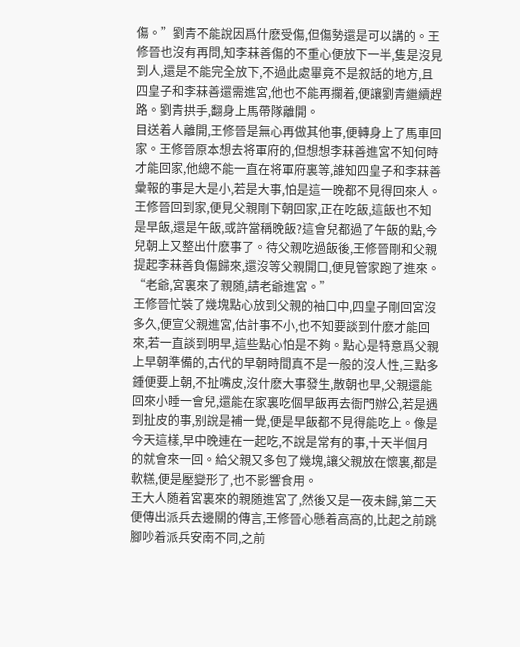傷。”劉青不能說因爲什麽受傷,但傷勢還是可以講的。王修晉也沒有再問,知李菻善傷的不重心便放下一半,隻是沒見到人,還是不能完全放下,不過此處畢竟不是叙話的地方,且四皇子和李菻善還需進宮,他也不能再攔着,便讓劉青繼續趕路。劉青拱手,翻身上馬帶隊離開。
目送着人離開,王修晉是無心再做其他事,便轉身上了馬車回家。王修晉原本想去将軍府的,但想想李菻善進宮不知何時才能回家,他總不能一直在将軍府裏等,誰知四皇子和李菻善彙報的事是大是小,若是大事,怕是這一晚都不見得回來人。
王修晉回到家,便見父親剛下朝回家,正在吃飯,這飯也不知是早飯,還是午飯,或許當稱晚飯?這會兒都過了午飯的點,今兒朝上又整出什麽事了。待父親吃過飯後,王修晉剛和父親提起李菻善負傷歸來,還沒等父親開口,便見管家跑了進來。“老爺,宮裏來了親随,請老爺進宮。”
王修晉忙裝了幾塊點心放到父親的袖口中,四皇子剛回宮沒多久,便宣父親進宮,估計事不小,也不知要談到什麽才能回來,若一直談到明早,這些點心怕是不夠。點心是特意爲父親上早朝準備的,古代的早朝時間真不是一般的沒人性,三點多鍾便要上朝,不扯嘴皮,沒什麽大事發生,散朝也早,父親還能回來小睡一會兒,還能在家裏吃個早飯再去衙門辦公,若是遇到扯皮的事,别說是補一覺,便是早飯都不見得能吃上。像是今天這樣,早中晚連在一起吃,不說是常有的事,十天半個月的就會來一回。給父親又多包了幾塊,讓父親放在懷裏,都是軟糕,便是壓變形了,也不影響食用。
王大人随着宮裏來的親随進宮了,然後又是一夜未歸,第二天便傳出派兵去邊關的傳言,王修晉心懸着高高的,比起之前跳腳吵着派兵安南不同,之前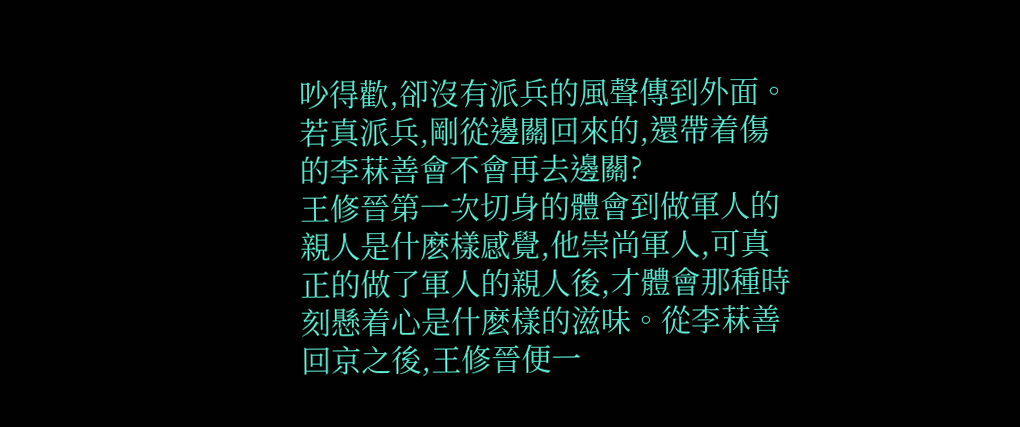吵得歡,卻沒有派兵的風聲傳到外面。若真派兵,剛從邊關回來的,還帶着傷的李菻善會不會再去邊關?
王修晉第一次切身的體會到做軍人的親人是什麽樣感覺,他崇尚軍人,可真正的做了軍人的親人後,才體會那種時刻懸着心是什麽樣的滋味。從李菻善回京之後,王修晉便一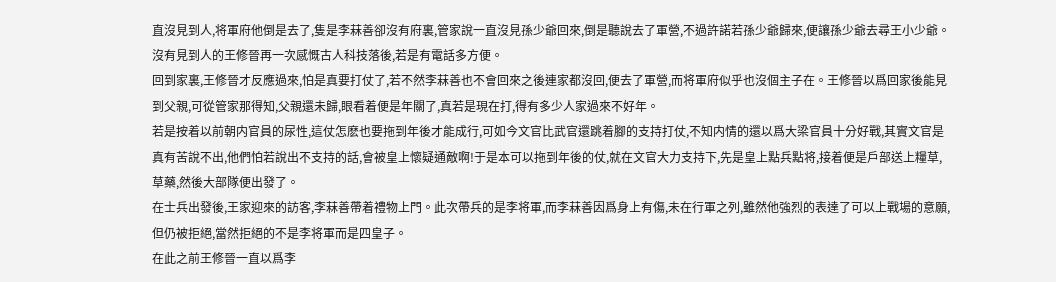直沒見到人,将軍府他倒是去了,隻是李菻善卻沒有府裏,管家說一直沒見孫少爺回來,倒是聽說去了軍營,不過許諾若孫少爺歸來,便讓孫少爺去尋王小少爺。沒有見到人的王修晉再一次感慨古人科技落後,若是有電話多方便。
回到家裏,王修晉才反應過來,怕是真要打仗了,若不然李菻善也不會回來之後連家都沒回,便去了軍營,而将軍府似乎也沒個主子在。王修晉以爲回家後能見到父親,可從管家那得知,父親還未歸,眼看着便是年關了,真若是現在打,得有多少人家過來不好年。
若是按着以前朝内官員的尿性,這仗怎麽也要拖到年後才能成行,可如今文官比武官還跳着腳的支持打仗,不知内情的還以爲大梁官員十分好戰,其實文官是真有苦說不出,他們怕若說出不支持的話,會被皇上懷疑通敵啊!于是本可以拖到年後的仗,就在文官大力支持下,先是皇上點兵點将,接着便是戶部送上糧草,草藥,然後大部隊便出發了。
在士兵出發後,王家迎來的訪客,李菻善帶着禮物上門。此次帶兵的是李将軍,而李菻善因爲身上有傷,未在行軍之列,雖然他強烈的表達了可以上戰場的意願,但仍被拒絕,當然拒絕的不是李将軍而是四皇子。
在此之前王修晉一直以爲李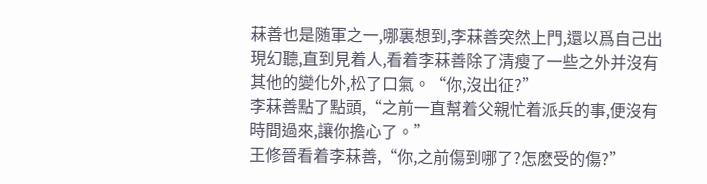菻善也是随軍之一,哪裏想到,李菻善突然上門,還以爲自己出現幻聽,直到見着人,看着李菻善除了清瘦了一些之外并沒有其他的變化外,松了口氣。“你,沒出征?”
李菻善點了點頭,“之前一直幫着父親忙着派兵的事,便沒有時間過來,讓你擔心了。”
王修晉看着李菻善,“你,之前傷到哪了?怎麽受的傷?”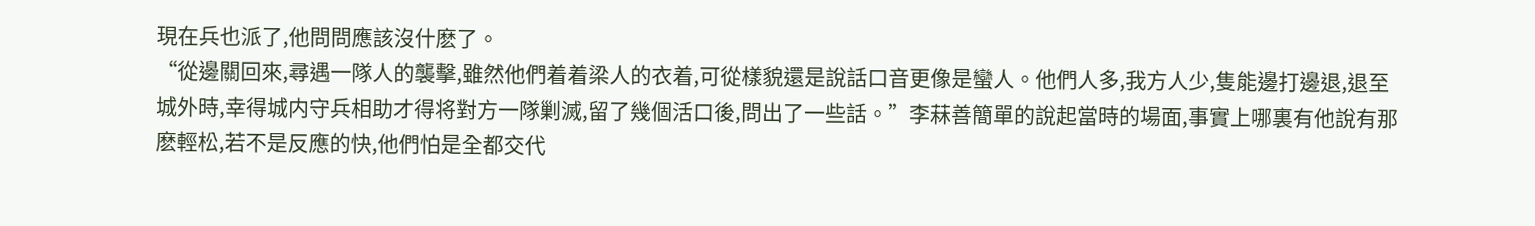現在兵也派了,他問問應該沒什麽了。
“從邊關回來,尋遇一隊人的襲擊,雖然他們着着梁人的衣着,可從樣貌還是說話口音更像是蠻人。他們人多,我方人少,隻能邊打邊退,退至城外時,幸得城内守兵相助才得将對方一隊剿滅,留了幾個活口後,問出了一些話。”李菻善簡單的說起當時的場面,事實上哪裏有他說有那麽輕松,若不是反應的快,他們怕是全都交代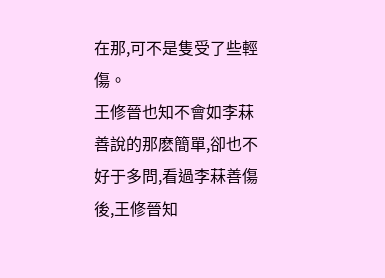在那,可不是隻受了些輕傷。
王修晉也知不會如李菻善說的那麽簡單,卻也不好于多問,看過李菻善傷後,王修晉知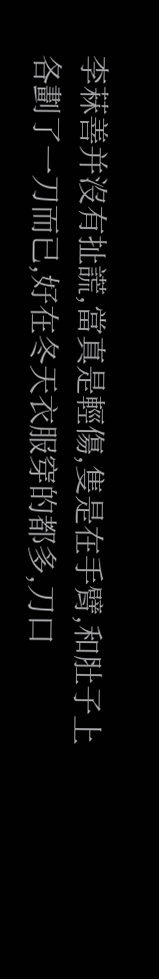李菻善并沒有扯謊,當真是輕傷,隻是在手臂,和肚子上各劃了一刀而已,好在冬天衣服穿的都多,刀口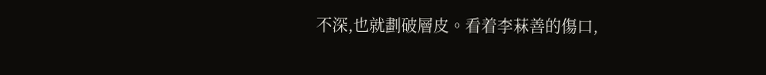不深,也就劃破層皮。看着李菻善的傷口,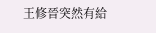王修晉突然有給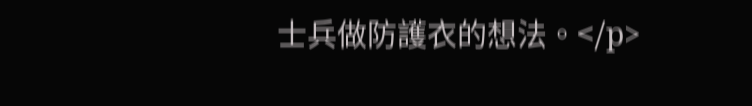士兵做防護衣的想法。</p>